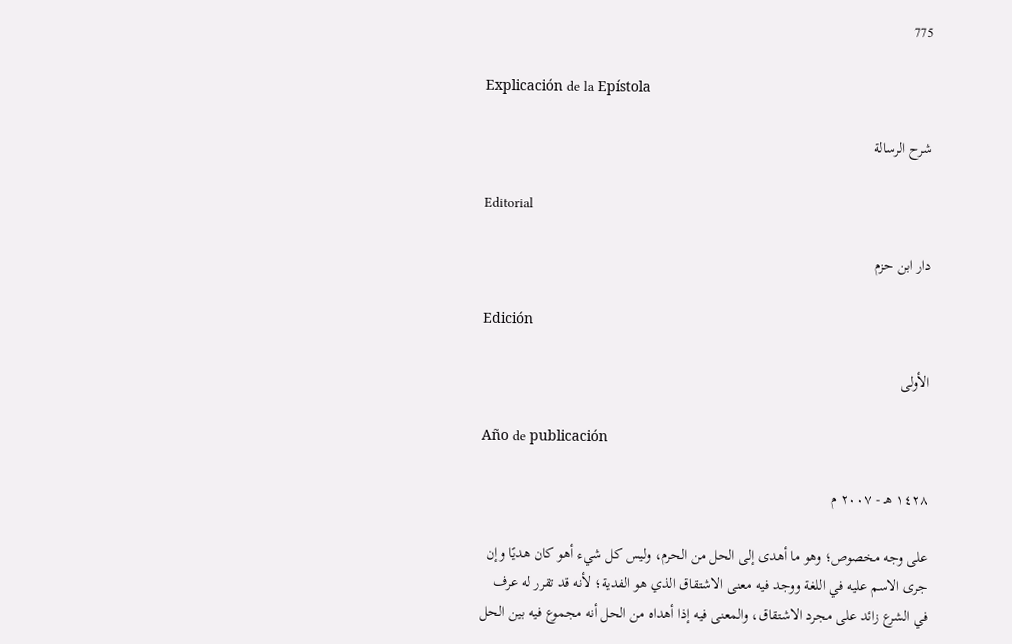775

Explicación de la Epístola

شرح الرسالة

Editorial

دار ابن حزم

Edición

الأولى

Año de publicación

١٤٢٨ هـ - ٢٠٠٧ م

على وجه مخصوص؛ وهو ما أهدى إلى الحل من الحرم، وليس كل شيء أهو كان هديًا وإن جرى الاسم عليه في اللغة ووجد فيه معنى الاشتقاق الذي هو الفدية؛ لأنه قد تقرر له عرف في الشرع زائد على مجرد الاشتقاق، والمعنى فيه إذا أهداه من الحل أنه مجموع فيه بين الحل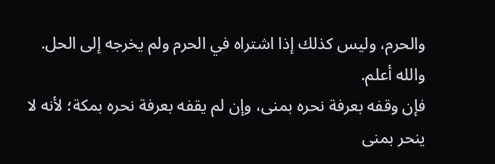والحرم، وليس كذلك إذا اشتراه في الحرم ولم يخرجه إلى الحل.
والله أعلم.
فإن وقفه بعرفة نحره بمنى، وإن لم يقفه بعرفة نحره بمكة؛ لأنه لا ينحر بمنى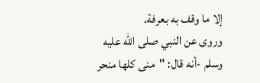إلا ما وقف به بعرفة.
وروى عن النبي صلى الله عليه وسلم -أنه قال: "منى كلها منحر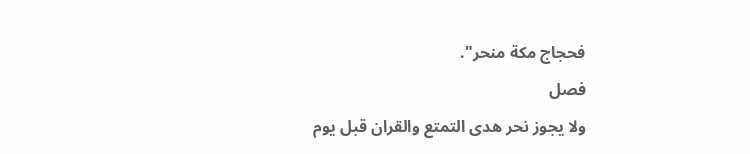فحجاج مكة منحر".
فصل
ولا يجوز نحر هدى التمتع والقران قبل يوم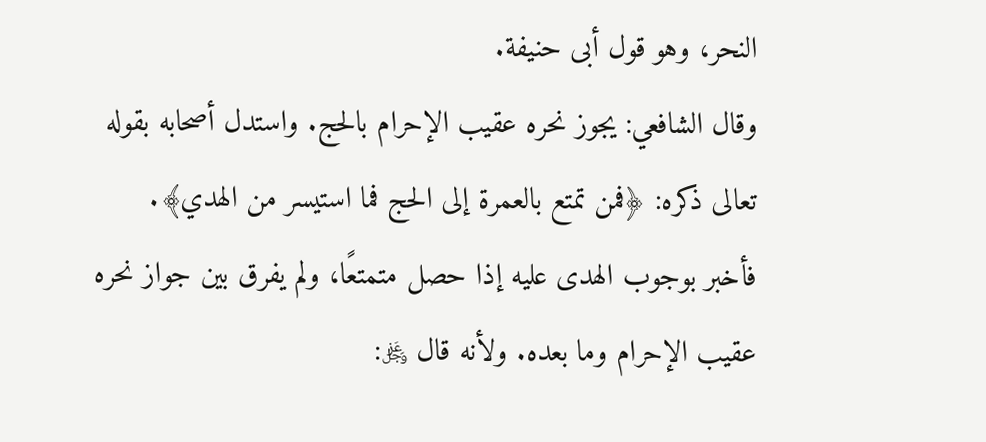النحر، وهو قول أبى حنيفة.
وقال الشافعي: يجوز نحره عقيب الإحرام بالحج. واستدل أصحابه بقوله تعالى ذكره: ﴿فمن تمتع بالعمرة إلى الحج فما استيسر من الهدي﴾.
فأخبر بوجوب الهدى عليه إذا حصل متمتعًا، ولم يفرق بين جواز نحره عقيب الإحرام وما بعده. ولأنه قال ﷿: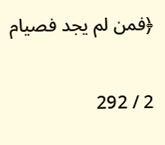﴿فمن لم يجد فصيام

2 / 292